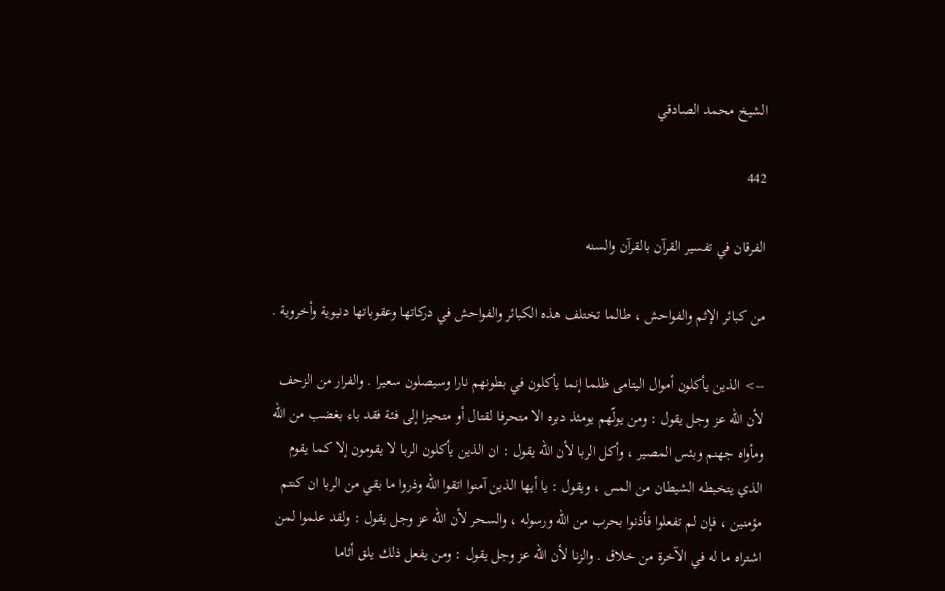الشيخ محمد الصادقي

442

الفرقان في تفسير القرآن بالقرآن والسنه

من كبائر الإثم والفواحش ، طالما تختلف هذه الكبائر والفواحش في دركاتها وعقوباتها دنيوية وأخروية .

--> الذين يأكلون أموال اليتامى ظلما إنما يأكلون في بطونهم نارا وسيصلون سعيرا . والفرار من الزحف لأن اللّه عز وجل يقول : ومن يولّهم يومئذ دبره الا متحرفا لقتال أو متحيزا إلى فئة فقد باء بغضب من اللّه ومأواه جهنم وبئس المصير ، وأكل الربا لأن اللّه يقول : ان الذين يأكلون الربا لا يقومون إلا كما يقوم الذي يتخبطه الشيطان من المس ، ويقول : يا أيها الذين آمنوا اتقوا اللّه وذروا ما بقي من الربا ان كنتم مؤمنين ، فإن لم تفعلوا فأذنوا بحرب من اللّه ورسوله ، والسحر لأن اللّه عز وجل يقول : ولقد علموا لمن اشتراه ما له في الآخرة من خلاق . والزنا لأن اللّه عز وجل يقول : ومن يفعل ذلك يلق أثاما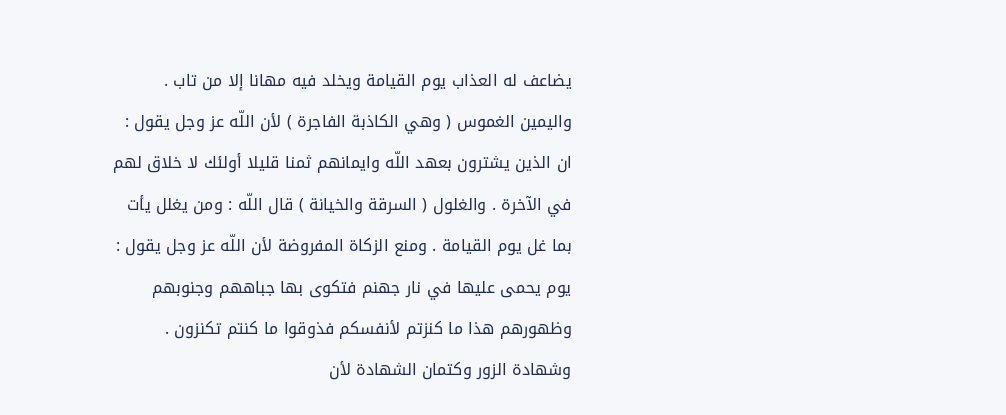يضاعف له العذاب يوم القيامة ويخلد فيه مهانا إلا من تاب . واليمين الغموس ( وهي الكاذبة الفاجرة ) لأن اللّه عز وجل يقول : ان الذين يشترون بعهد اللّه وايمانهم ثمنا قليلا أولئك لا خلاق لهم في الآخرة . والغلول ( السرقة والخيانة ) قال اللّه : ومن يغلل يأت بما غل يوم القيامة . ومنع الزكاة المفروضة لأن اللّه عز وجل يقول : يوم يحمى عليها في نار جهنم فتكوى بها جباههم وجنوبهم وظهورهم هذا ما كنزتم لأنفسكم فذوقوا ما كنتم تكنزون . وشهادة الزور وكتمان الشهادة لأن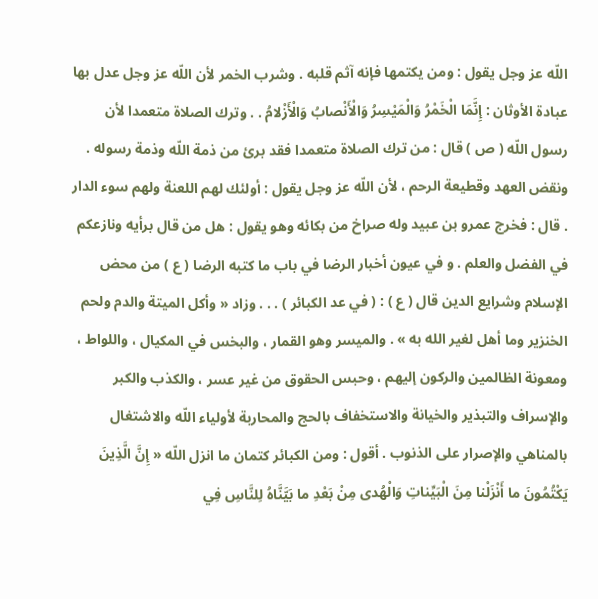اللّه عز وجل يقول : ومن يكتمها فإنه آثم قلبه . وشرب الخمر لأن اللّه عز وجل عدل بها عبادة الأوثان : إِنَّمَا الْخَمْرُ وَالْمَيْسِرُ وَالْأَنْصابُ وَالْأَزْلامُ . . وترك الصلاة متعمدا لأن رسول اللّه ( ص ) قال : من ترك الصلاة متعمدا فقد برئ من ذمة اللّه وذمة رسوله . ونقض العهد وقطيعة الرحم ، لأن اللّه عز وجل يقول : أولئك لهم اللعنة ولهم سوء الدار . قال : فخرج عمرو بن عبيد وله صراخ من بكائه وهو يقول : هل من قال برأيه ونازعكم في الفضل والعلم . و في عيون أخبار الرضا في باب ما كتبه الرضا ( ع ) من محض الإسلام وشرايع الدين قال ( ع ) : ( في عد الكبائر ) . . . وزاد « وأكل الميتة والدم ولحم الخنزير وما أهل لغير الله به » . والميسر وهو القمار ، والبخس في المكيال ، واللواط ، ومعونة الظالمين والركون إليهم ، وحبس الحقوق من غير عسر ، والكذب والكبر والإسراف والتبذير والخيانة والاستخفاف بالحج والمحاربة لأولياء اللّه والاشتغال بالمناهي والإصرار على الذنوب . أقول : ومن الكبائر كتمان ما انزل اللّه « إِنَّ الَّذِينَ يَكْتُمُونَ ما أَنْزَلْنا مِنَ الْبَيِّناتِ وَالْهُدى مِنْ بَعْدِ ما بَيَّنَّاهُ لِلنَّاسِ فِي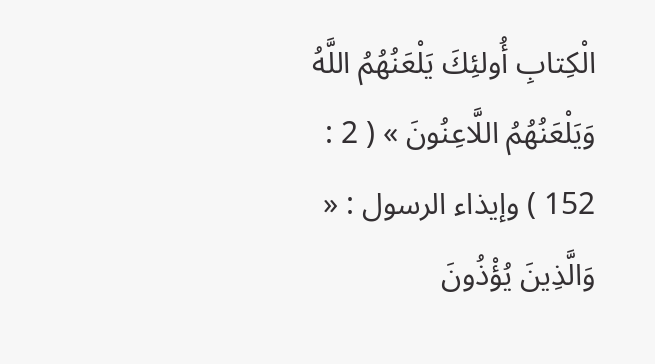الْكِتابِ أُولئِكَ يَلْعَنُهُمُ اللَّهُ وَيَلْعَنُهُمُ اللَّاعِنُونَ » ( 2 : 152 ) وإيذاء الرسول : « وَالَّذِينَ يُؤْذُونَ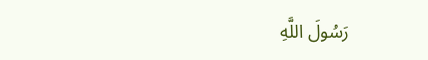رَسُولَ اللَّهِ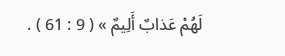لَهُمْ عَذابٌ أَلِيمٌ » ( 9 : 61 ) .